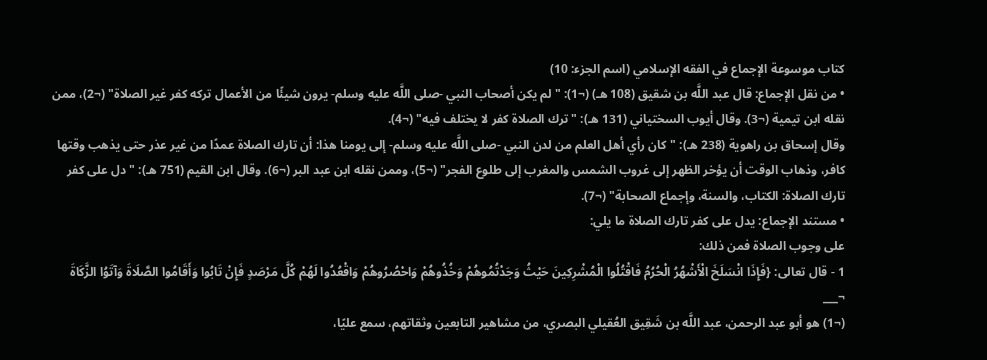كتاب موسوعة الإجماع في الفقه الإسلامي (اسم الجزء: 10)
• من نقل الإجماع: قال عبد اللَّه بن شقيق (108 هـ) (¬1): "لم يكن أصحاب النبي -صلى اللَّه عليه وسلم- يرون شيئًا من الأعمال تركه كفر غير الصلاة" (¬2)، ممن نقله ابن تيمية (¬3). وقال أيوب السختياني (131 هـ): "ترك الصلاة كفر لا يختلف فيه" (¬4).
وقال إسحاق بن راهوية (238 هـ): "كان رأي أهل العلم من لدن النبي -صلى اللَّه عليه وسلم- إلى يومنا هذا: أن تارك الصلاة عمدًا من غير عذر حتى يذهب وقتها كافر، وذهاب الوقت أن يؤخر الظهر إلى غروب الشمس والمغرب إلى طلوع الفجر" (¬5)، وممن نقله ابن عبد البر (¬6). وقال ابن القيم (751 هـ): "دل على كفر تارك الصلاة: الكتاب، والسنة، وإجماع الصحابة" (¬7).
• مستند الإجماع: يدل على كفر تارك الصلاة ما يلي:
على وجوب الصلاة فمن ذلك:
1 - قال تعالى: {فَإِذَا انْسَلَخَ الْأَشْهُرُ الْحُرُمُ فَاقْتُلُوا الْمُشْرِكِينَ حَيْثُ وَجَدْتُمُوهُمْ وَخُذُوهُمْ وَاحْصُرُوهُمْ وَاقْعُدُوا لَهُمْ كُلَّ مَرْصَدٍ فَإِنْ تَابُوا وَأَقَامُوا الصَّلَاةَ وَآتَوُا الزَّكَاةَ
¬___
(¬1) هو أبو عبد الرحمن، عبد اللَّه بن شَقِيق العُقيلي البصري، من مشاهير التابعين وثقاتهم، سمع عليًا،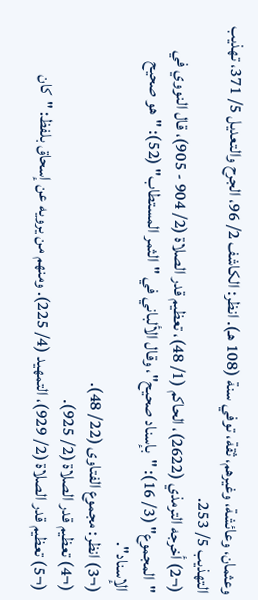وعثمان، وعائشة، وغيرهم، ثقة، توفي سنة (108 هـ). انظر: الكاشف 2/ 96، الجرح والتعديل 5/ 371، تهذيب التهذيب 5/ 253.
(¬2) أخرجه الترمذي (2622)، الحاكم (1/ 48)، تعظيم قدر الصلاة (2/ 904 - 905)، قال النووي في "المجموع" (3/ 16): "بإسناد صحيح"، وقال الألباني في "الثمر المستطاب" (52): "هو صحيح الإسناد".
(¬3) انظر: مجموع الفتاوى (22/ 48).
(¬4) تعظيم قدر الصلاة (2/ 925).
(¬5) تعظيم قدر الصلاة (2/ 929)، التمهيد (4/ 225). ومنهم من يرويه عن إسحاق بلفظ: "كان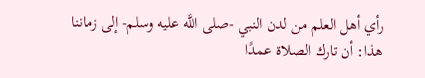رأي أهل العلم من لدن النبي -صلى اللَّه عليه وسلم- إلى زماننا هذا: أن تارك الصلاة عمدًا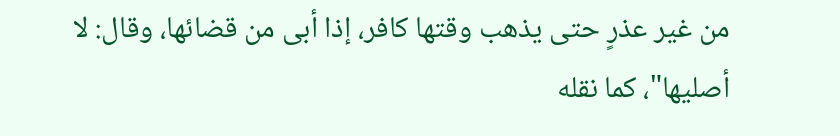من غير عذرٍ حتى يذهب وقتها كافر، إذا أبى من قضائها، وقال: لا أصليها"، كما نقله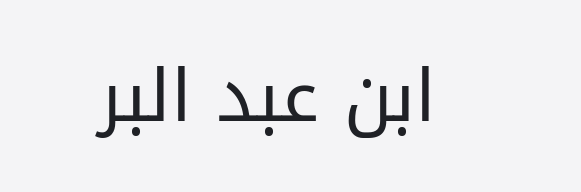ابن عبد البر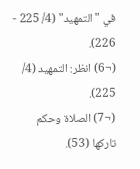في "التمهيد" (4/ 225 - 226).
(¬6) انظر: التمهيد (4/ 225).
(¬7) الصلاة وحكم تاركها (53).